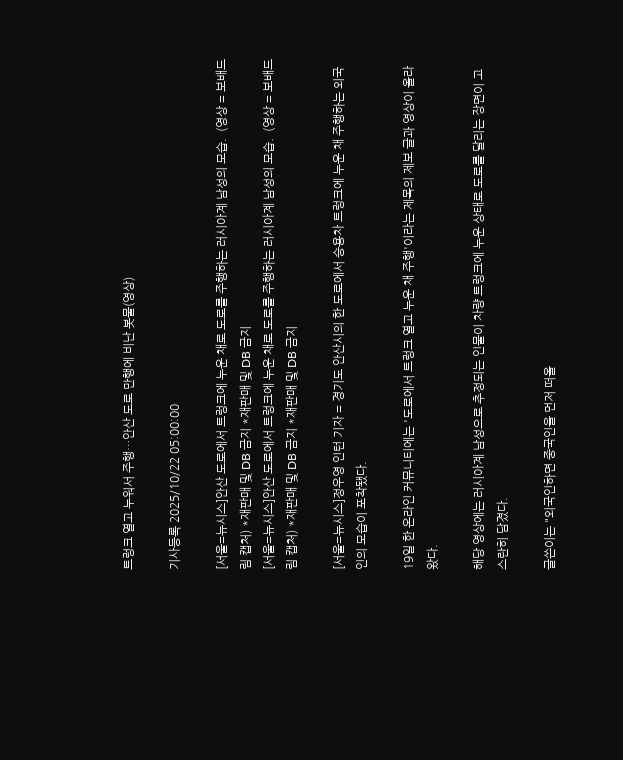트렁크 열고 누워서 주행…안산 도로 만행에 비난 봇물(영상)

기사등록 2025/10/22 05:00:00

[서울=뉴시스]안산 도로에서 트렁크에 누운 채로 도로를 주행하는 러시아계 남성의 모습.  (영상 = 보배드림 캡처) *재판매 및 DB 금지 *재판매 및 DB 금지
[서울=뉴시스]안산 도로에서 트렁크에 누운 채로 도로를 주행하는 러시아계 남성의 모습.  (영상 = 보배드림 캡처) *재판매 및 DB 금지 *재판매 및 DB 금지

[서울=뉴시스]정우영 인턴 기자 = 경기도 안산시의 한 도로에서 승용차 트렁크에 누운 채 주행하는 외국인의 모습이 포착됐다.

19일 한 온라인 커뮤니티에는 '도로에서 트렁크 열고 누운 채 주행'이라는 제목의 제보 글과 영상이 올라왔다.

해당 영상에는 러시아계 남성으로 추정되는 인물이 차량 트렁크에 누운 상태로 도로를 달리는 장면이 고스란히 담겼다.

글쓴이는 "외국인하면 중국인을 먼저 떠올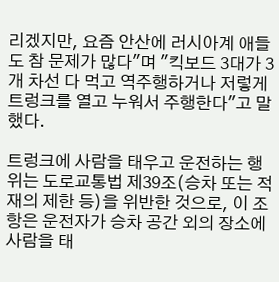리겠지만, 요즘 안산에 러시아계 애들도 참 문제가 많다"며 "킥보드 3대가 3개 차선 다 먹고 역주행하거나 저렇게 트렁크를 열고 누워서 주행한다"고 말했다.

트렁크에 사람을 태우고 운전하는 행위는 도로교통법 제39조(승차 또는 적재의 제한 등)을 위반한 것으로, 이 조항은 운전자가 승차 공간 외의 장소에 사람을 태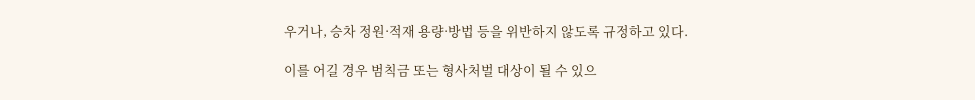우거나, 승차 정원·적재 용량·방법 등을 위반하지 않도록 규정하고 있다.

이를 어길 경우 범칙금 또는 형사처벌 대상이 될 수 있으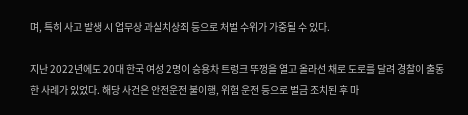며, 특히 사고 발생 시 업무상 과실치상죄 등으로 처벌 수위가 가중될 수 있다.

지난 2022년에도 20대 한국 여성 2명이 승용차 트렁크 뚜껑을 열고 올라선 채로 도로를 달려 경찰이 출동한 사례가 있었다. 해당 사건은 안전운전 불이행, 위험 운전 등으로 벌금 조치된 후 마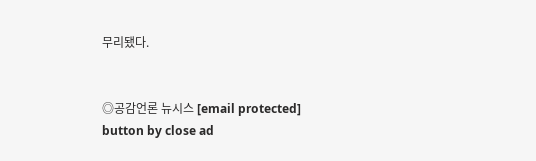무리됐다.


◎공감언론 뉴시스 [email protected]
button by close ad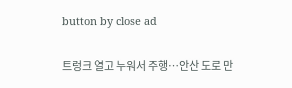button by close ad

트렁크 열고 누워서 주행…안산 도로 만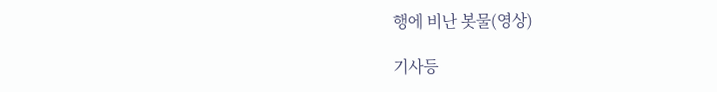행에 비난 봇물(영상)

기사등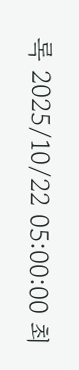록 2025/10/22 05:00:00 최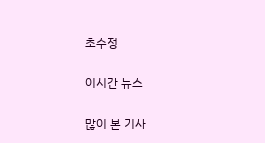초수정

이시간 뉴스

많이 본 기사